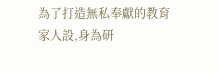為了打造無私奉獻的教育家人設,身為研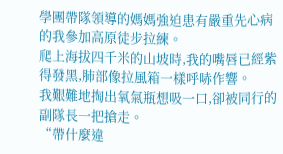學團帶隊領導的媽媽強迫患有嚴重先心病的我參加高原徒步拉練。
爬上海拔四千米的山坡時,我的嘴唇已經紫得發黑,肺部像拉風箱一樣呼哧作響。
我艱難地掏出氧氣瓶想吸一口,卻被同行的副隊長一把搶走。
“帶什麼違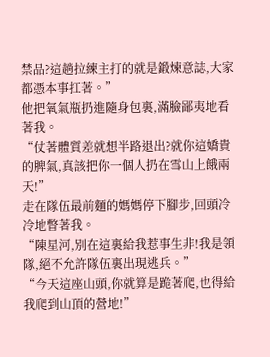禁品?這趟拉練主打的就是鍛煉意誌,大家都憑本事扛著。”
他把氧氣瓶扔進隨身包裏,滿臉鄙夷地看著我。
“仗著體質差就想半路退出?就你這嬌貴的脾氣,真該把你一個人扔在雪山上餓兩天!”
走在隊伍最前麵的媽媽停下腳步,回頭冷冷地瞥著我。
“陳星河,別在這裏給我惹事生非!我是領隊,絕不允許隊伍裏出現逃兵。”
“今天這座山頭,你就算是跪著爬,也得給我爬到山頂的營地!”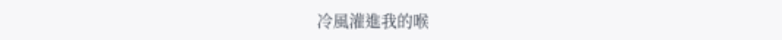冷風灌進我的喉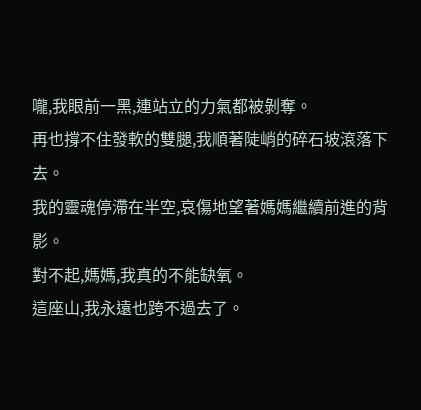嚨,我眼前一黑,連站立的力氣都被剝奪。
再也撐不住發軟的雙腿,我順著陡峭的碎石坡滾落下去。
我的靈魂停滯在半空,哀傷地望著媽媽繼續前進的背影。
對不起,媽媽,我真的不能缺氧。
這座山,我永遠也跨不過去了。